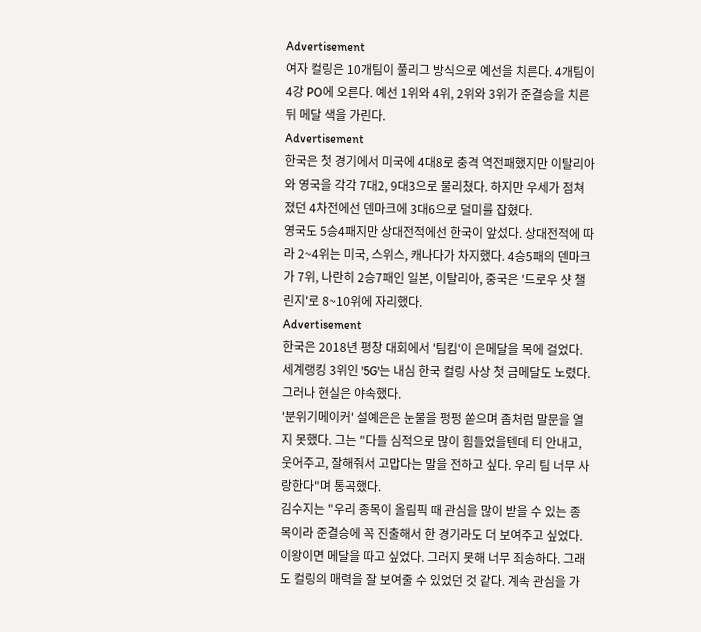Advertisement
여자 컬링은 10개팀이 풀리그 방식으로 예선을 치른다. 4개팀이 4강 PO에 오른다. 예선 1위와 4위, 2위와 3위가 준결승을 치른 뒤 메달 색을 가린다.
Advertisement
한국은 첫 경기에서 미국에 4대8로 충격 역전패했지만 이탈리아와 영국을 각각 7대2, 9대3으로 물리쳤다. 하지만 우세가 점쳐졌던 4차전에선 덴마크에 3대6으로 덜미를 잡혔다.
영국도 5승4패지만 상대전적에선 한국이 앞섰다. 상대전적에 따라 2~4위는 미국, 스위스, 캐나다가 차지했다. 4승5패의 덴마크가 7위, 나란히 2승7패인 일본, 이탈리아, 중국은 '드로우 샷 챌린지'로 8~10위에 자리했다.
Advertisement
한국은 2018년 평창 대회에서 '팀킴'이 은메달을 목에 걸었다. 세계랭킹 3위인 '5G'는 내심 한국 컬링 사상 첫 금메달도 노렸다. 그러나 현실은 야속했다.
'분위기메이커' 설예은은 눈물을 펑펑 쏟으며 좀처럼 말문을 열지 못했다. 그는 "다들 심적으로 많이 힘들었을텐데 티 안내고, 웃어주고, 잘해줘서 고맙다는 말을 전하고 싶다. 우리 팀 너무 사랑한다"며 통곡했다.
김수지는 "우리 종목이 올림픽 때 관심을 많이 받을 수 있는 종목이라 준결승에 꼭 진출해서 한 경기라도 더 보여주고 싶었다. 이왕이면 메달을 따고 싶었다. 그러지 못해 너무 죄송하다. 그래도 컬링의 매력을 잘 보여줄 수 있었던 것 같다. 계속 관심을 가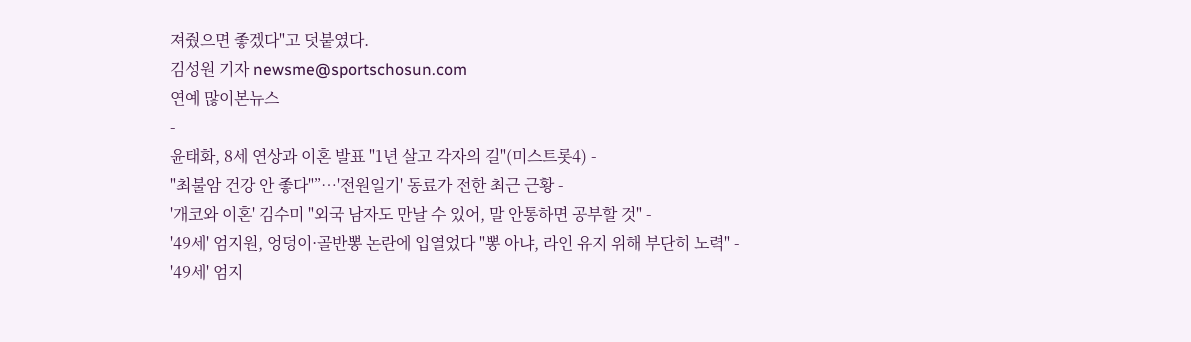져줬으면 좋겠다"고 덧붙였다.
김성원 기자 newsme@sportschosun.com
연예 많이본뉴스
-
윤태화, 8세 연상과 이혼 발표 "1년 살고 각자의 길"(미스트롯4) -
"최불암 건강 안 좋다"”…'전원일기' 동료가 전한 최근 근황 -
'개코와 이혼' 김수미 "외국 남자도 만날 수 있어, 말 안통하면 공부할 것" -
'49세' 엄지원, 엉덩이·골반뽕 논란에 입열었다 "뽕 아냐, 라인 유지 위해 부단히 노력" -
'49세' 엄지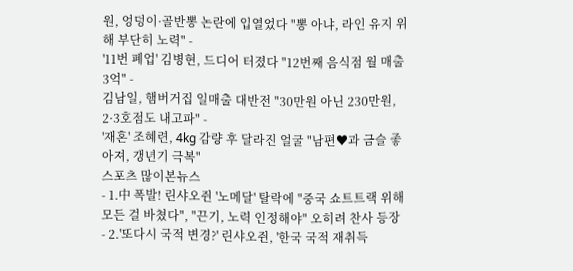원, 엉덩이·골반뽕 논란에 입열었다 "뽕 아냐, 라인 유지 위해 부단히 노력" -
'11번 폐업' 김병현, 드디어 터졌다 "12번째 음식점 월 매출 3억" -
김남일, 햄버거집 일매출 대반전 "30만원 아닌 230만원, 2·3호점도 내고파" -
'재혼' 조혜련, 4kg 감량 후 달라진 얼굴 "남편♥과 금슬 좋아져, 갱년기 극복"
스포츠 많이본뉴스
- 1.中 폭발! 린샤오쥔 '노메달' 탈락에 "중국 쇼트트랙 위해 모든 걸 바쳤다", "끈기, 노력 인정해야" 오히려 찬사 등장
- 2.'또다시 국적 변경?' 린샤오쥔, '한국 국적 재취득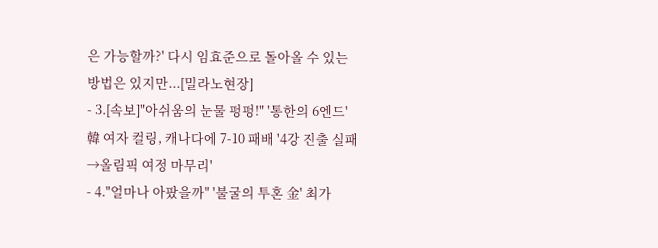은 가능할까?' 다시 임효준으로 돌아올 수 있는 방법은 있지만...[밀라노현장]
- 3.[속보]"아쉬움의 눈물 펑펑!" '통한의 6엔드' 韓 여자 컬링, 캐나다에 7-10 패배 '4강 진출 실패→올림픽 여정 마무리'
- 4."얼마나 아팠을까" '불굴의 투혼 金' 최가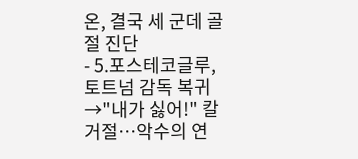온, 결국 세 군데 골절 진단
- 5.포스테코글루, 토트넘 감독 복귀→"내가 싫어!" 칼거절…악수의 연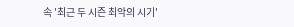속 '최근 두 시즌 최악의 시기'